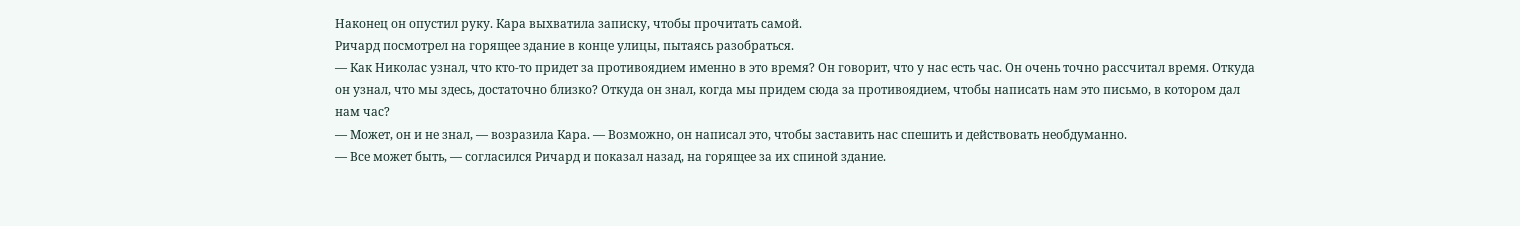Наконец он опустил руку. Кара выхватила записку, чтобы прочитать самой.
Ричард посмотрел на горящее здание в конце улицы, пытаясь разобраться.
— Как Николас узнал, что кто-то придет за противоядием именно в это время? Он говорит, что у нас есть час. Он очень точно рассчитал время. Откуда он узнал, что мы здесь, достаточно близко? Откуда он знал, когда мы придем сюда за противоядием, чтобы написать нам это письмо, в котором дал нам час?
— Может, он и не знал, — возразила Кара. — Возможно, он написал это, чтобы заставить нас спешить и действовать необдуманно.
— Все может быть, — согласился Ричард и показал назад, на горящее за их спиной здание.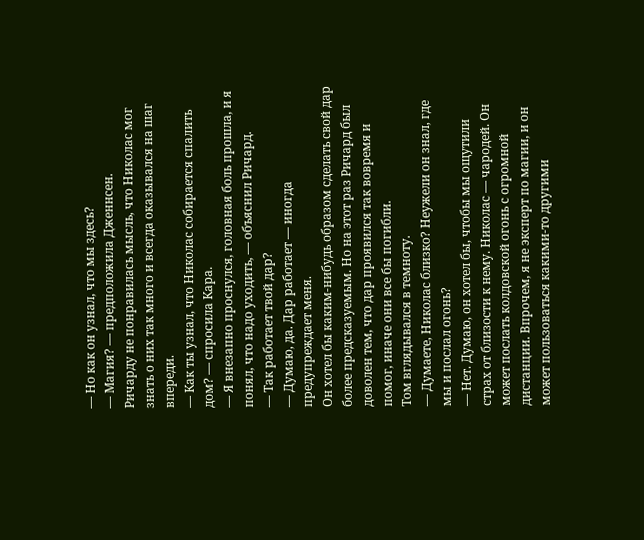— Но как он узнал, что мы здесь?
— Магия? — предположила Дженнсен.
Ричарду не понравилась мысль, что Николас мог знать о них так много и всегда оказывался на шаг впереди.
— Как ты узнал, что Николас собирается спалить дом? — спросила Кара.
— Я внезапно проснулся, головная боль прошла, и я понял, что надо уходить, — объяснил Ричард.
— Так работает твой дар?
— Думаю, да. Дар работает — иногда предупреждает меня.
Он хотел бы каким-нибудь образом сделать свой дар более предсказуемым. Но на этот раз Ричард был доволен тем, что дар проявился так вовремя и помог, иначе они все бы погибли.
Том вглядывался в темноту.
— Думаете, Николас близко? Неужели он знал, где мы и послал огонь?
— Нет. Думаю, он хотел бы, чтобы мы ощутили страх от близости к нему. Николас — чародей. Он может послать колдовской огонь с огромной дистанции. Впрочем, я не эксперт по магии, и он может пользоваться какими-то другими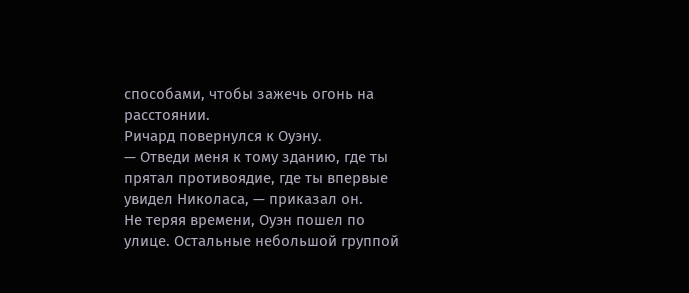способами, чтобы зажечь огонь на расстоянии.
Ричард повернулся к Оуэну.
— Отведи меня к тому зданию, где ты прятал противоядие, где ты впервые увидел Николаса, — приказал он.
Не теряя времени, Оуэн пошел по улице. Остальные небольшой группой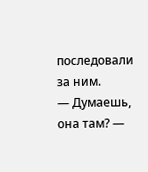последовали за ним.
— Думаешь, она там? —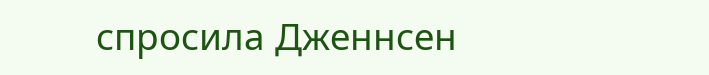спросила Дженнсен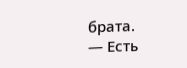брата.
— Есть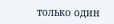только один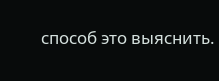способ это выяснить.